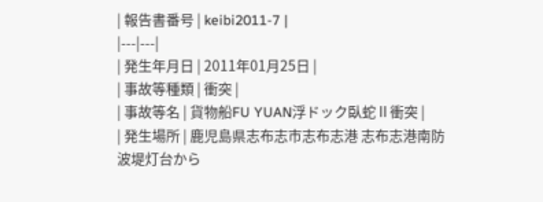| 報告書番号 | keibi2011-7 |
|---|---|
| 発生年月日 | 2011年01月25日 |
| 事故等種類 | 衝突 |
| 事故等名 | 貨物船FU YUAN浮ドック臥蛇Ⅱ衝突 |
| 発生場所 | 鹿児島県志布志市志布志港 志布志港南防波堤灯台から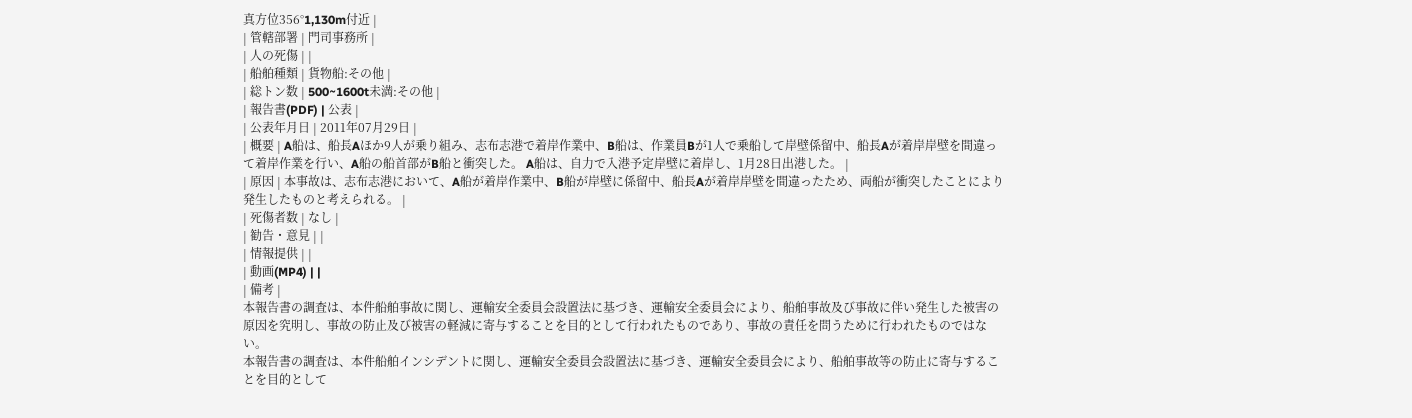真方位356°1,130m付近 |
| 管轄部署 | 門司事務所 |
| 人の死傷 | |
| 船舶種類 | 貨物船:その他 |
| 総トン数 | 500~1600t未満:その他 |
| 報告書(PDF) | 公表 |
| 公表年月日 | 2011年07月29日 |
| 概要 | A船は、船長Aほか9人が乗り組み、志布志港で着岸作業中、B船は、作業員Bが1人で乗船して岸壁係留中、船長Aが着岸岸壁を間違って着岸作業を行い、A船の船首部がB船と衝突した。 A船は、自力で入港予定岸壁に着岸し、1月28日出港した。 |
| 原因 | 本事故は、志布志港において、A船が着岸作業中、B船が岸壁に係留中、船長Aが着岸岸壁を間違ったため、両船が衝突したことにより発生したものと考えられる。 |
| 死傷者数 | なし |
| 勧告・意見 | |
| 情報提供 | |
| 動画(MP4) | |
| 備考 |
本報告書の調査は、本件船舶事故に関し、運輸安全委員会設置法に基づき、運輸安全委員会により、船舶事故及び事故に伴い発生した被害の原因を究明し、事故の防止及び被害の軽減に寄与することを目的として行われたものであり、事故の責任を問うために行われたものではない。
本報告書の調査は、本件船舶インシデントに関し、運輸安全委員会設置法に基づき、運輸安全委員会により、船舶事故等の防止に寄与することを目的として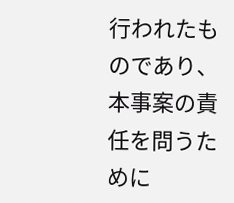行われたものであり、本事案の責任を問うために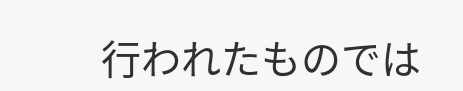行われたものでは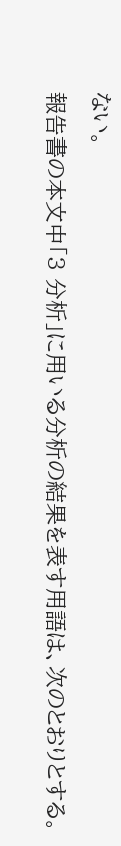ない。
報告書の本文中「3 分析」に用いる分析の結果を表す用語は、次のとおりとする。